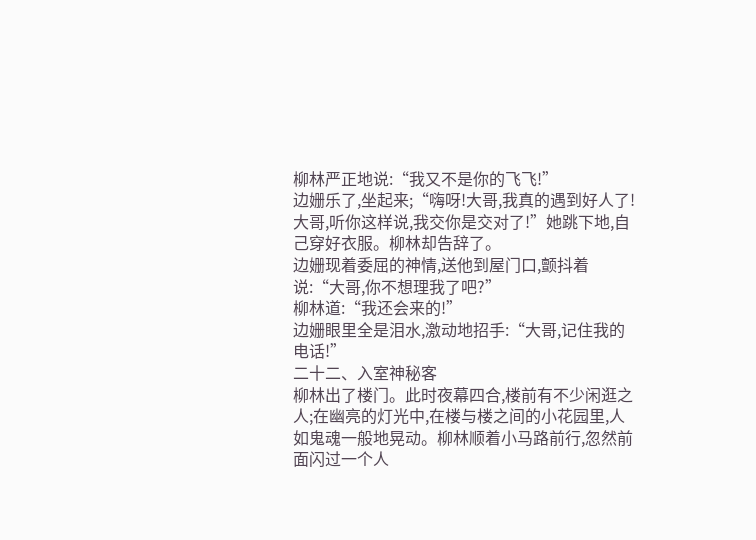柳林严正地说:“我又不是你的飞飞!”
边姗乐了,坐起来;“嗨呀!大哥,我真的遇到好人了!大哥,听你这样说,我交你是交对了!”她跳下地,自己穿好衣服。柳林却告辞了。
边姗现着委屈的神情,送他到屋门口,颤抖着说:“大哥,你不想理我了吧?”
柳林道:“我还会来的!”
边姗眼里全是泪水,激动地招手:“大哥,记住我的电话!”
二十二、入室神秘客
柳林出了楼门。此时夜幕四合,楼前有不少闲逛之人;在幽亮的灯光中,在楼与楼之间的小花园里,人如鬼魂一般地晃动。柳林顺着小马路前行,忽然前面闪过一个人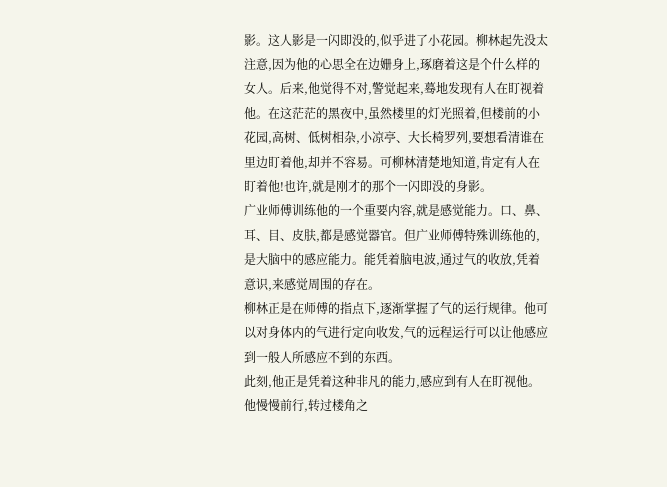影。这人影是一闪即没的,似乎进了小花园。柳林起先没太注意,因为他的心思全在边姗身上,琢磨着这是个什么样的女人。后来,他觉得不对,警觉起来,蓦地发现有人在盯视着他。在这茫茫的黑夜中,虽然楼里的灯光照着,但楼前的小花园,高树、低树相杂,小凉亭、大长椅罗列,要想看清谁在里边盯着他,却并不容易。可柳林清楚地知道,肯定有人在盯着他!也许,就是刚才的那个一闪即没的身影。
广业师傅训练他的一个重要内容,就是感觉能力。口、鼻、耳、目、皮肤,都是感觉器官。但广业师傅特殊训练他的,是大脑中的感应能力。能凭着脑电波,通过气的收放,凭着意识,来感觉周围的存在。
柳林正是在师傅的指点下,逐渐掌握了气的运行规律。他可以对身体内的气进行定向收发,气的远程运行可以让他感应到一般人所感应不到的东西。
此刻,他正是凭着这种非凡的能力,感应到有人在盯视他。他慢慢前行,转过楼角之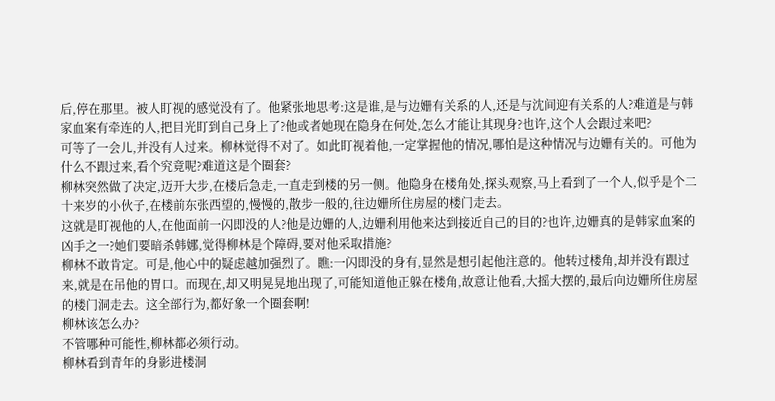后,停在那里。被人盯视的感觉没有了。他紧张地思考:这是谁,是与边姗有关系的人,还是与沈间迎有关系的人?难道是与韩家血案有牵连的人,把目光盯到自己身上了?他或者她现在隐身在何处,怎么才能让其现身?也许,这个人会跟过来吧?
可等了一会儿,并没有人过来。柳林觉得不对了。如此盯视着他,一定掌握他的情况,哪怕是这种情况与边姗有关的。可他为什么不跟过来,看个究竟呢?难道这是个圈套?
柳林突然做了决定,迈开大步,在楼后急走,一直走到楼的另一侧。他隐身在楼角处,探头观察,马上看到了一个人,似乎是个二十来岁的小伙子,在楼前东张西望的,慢慢的,散步一般的,往边姗所住房屋的楼门走去。
这就是盯视他的人,在他面前一闪即没的人?他是边姗的人,边姗利用他来达到接近自己的目的?也许,边姗真的是韩家血案的凶手之一?她们要暗杀韩娜,觉得柳林是个障碍,要对他采取措施?
柳林不敢肯定。可是,他心中的疑虑越加强烈了。瞧:一闪即没的身有,显然是想引起他注意的。他转过楼角,却并没有跟过来,就是在吊他的胃口。而现在,却又明晃晃地出现了,可能知道他正躲在楼角,故意让他看,大摇大摆的,最后向边姗所住房屋的楼门洞走去。这全部行为,都好象一个圈套啊!
柳林该怎么办?
不管哪种可能性,柳林都必须行动。
柳林看到青年的身影进楼洞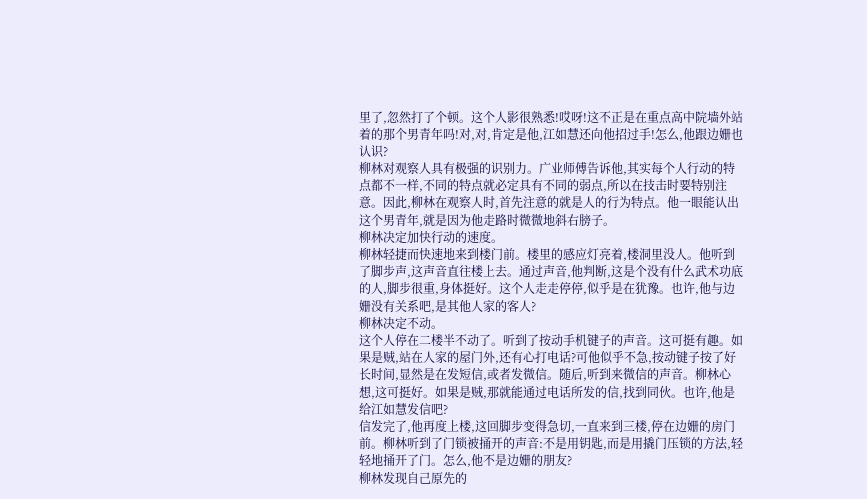里了,忽然打了个顿。这个人影很熟悉!哎呀!这不正是在重点高中院墙外站着的那个男青年吗!对,对,肯定是他,江如慧还向他招过手!怎么,他跟边姗也认识?
柳林对观察人具有极强的识别力。广业师傅告诉他,其实每个人行动的特点都不一样,不同的特点就必定具有不同的弱点,所以在技击时要特别注意。因此,柳林在观察人时,首先注意的就是人的行为特点。他一眼能认出这个男青年,就是因为他走路时微微地斜右膀子。
柳林决定加快行动的速度。
柳林轻捷而快速地来到楼门前。楼里的感应灯亮着,楼洞里没人。他听到了脚步声,这声音直往楼上去。通过声音,他判断,这是个没有什么武术功底的人,脚步很重,身体挺好。这个人走走停停,似乎是在犹豫。也许,他与边姗没有关系吧,是其他人家的客人?
柳林决定不动。
这个人停在二楼半不动了。听到了按动手机键子的声音。这可挺有趣。如果是贼,站在人家的屋门外,还有心打电话?可他似乎不急,按动键子按了好长时间,显然是在发短信,或者发微信。随后,听到来微信的声音。柳林心想,这可挺好。如果是贼,那就能通过电话所发的信,找到同伙。也许,他是给江如慧发信吧?
信发完了,他再度上楼,这回脚步变得急切,一直来到三楼,停在边姗的房门前。柳林听到了门锁被捅开的声音:不是用钥匙,而是用撬门压锁的方法,轻轻地捅开了门。怎么,他不是边姗的朋友?
柳林发现自己原先的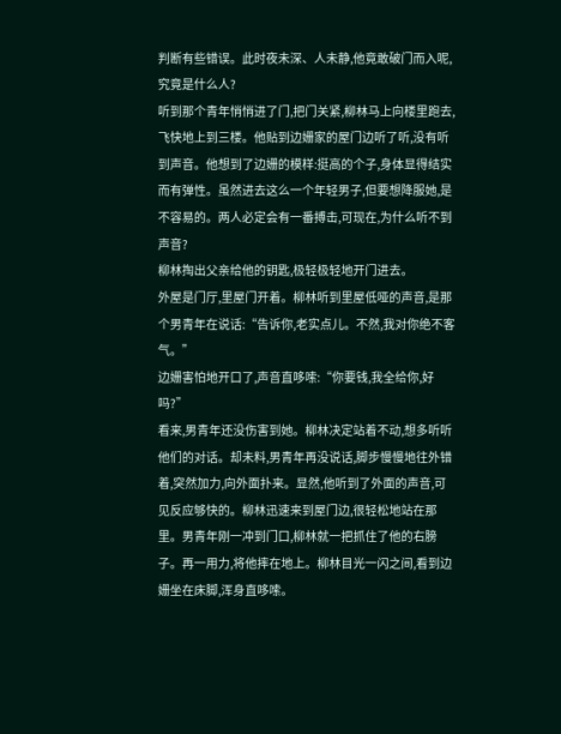判断有些错误。此时夜未深、人未静,他竟敢破门而入呢,究竟是什么人?
听到那个青年悄悄进了门,把门关紧,柳林马上向楼里跑去,飞快地上到三楼。他贴到边姗家的屋门边听了听,没有听到声音。他想到了边姗的模样:挺高的个子,身体显得结实而有弹性。虽然进去这么一个年轻男子,但要想降服她,是不容易的。两人必定会有一番搏击,可现在,为什么听不到声音?
柳林掏出父亲给他的钥匙,极轻极轻地开门进去。
外屋是门厅,里屋门开着。柳林听到里屋低哑的声音,是那个男青年在说话:“告诉你,老实点儿。不然,我对你绝不客气。”
边姗害怕地开口了,声音直哆嗦:“你要钱,我全给你,好吗?”
看来,男青年还没伤害到她。柳林决定站着不动,想多听听他们的对话。却未料,男青年再没说话,脚步慢慢地往外错着,突然加力,向外面扑来。显然,他听到了外面的声音,可见反应够快的。柳林迅速来到屋门边,很轻松地站在那里。男青年刚一冲到门口,柳林就一把抓住了他的右膀子。再一用力,将他摔在地上。柳林目光一闪之间,看到边姗坐在床脚,浑身直哆嗦。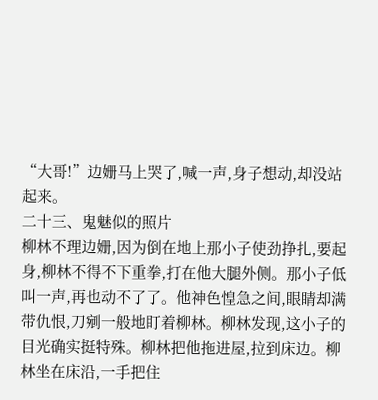“大哥!”边姗马上哭了,喊一声,身子想动,却没站起来。
二十三、鬼魅似的照片
柳林不理边姗,因为倒在地上那小子使劲挣扎,要起身,柳林不得不下重拳,打在他大腿外侧。那小子低叫一声,再也动不了了。他神色惶急之间,眼睛却满带仇恨,刀剜一般地盯着柳林。柳林发现,这小子的目光确实挺特殊。柳林把他拖进屋,拉到床边。柳林坐在床沿,一手把住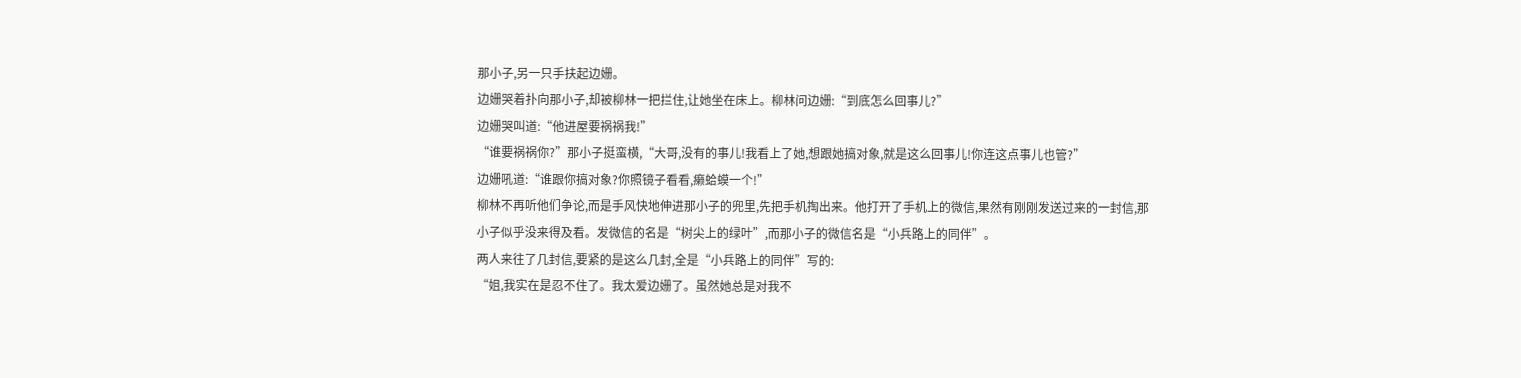那小子,另一只手扶起边姗。
边姗哭着扑向那小子,却被柳林一把拦住,让她坐在床上。柳林问边姗:“到底怎么回事儿?”
边姗哭叫道:“他进屋要祸祸我!”
“谁要祸祸你?”那小子挺蛮横,“大哥,没有的事儿!我看上了她,想跟她搞对象,就是这么回事儿!你连这点事儿也管?”
边姗吼道:“谁跟你搞对象?你照镜子看看,癞蛤蟆一个!”
柳林不再听他们争论,而是手风快地伸进那小子的兜里,先把手机掏出来。他打开了手机上的微信,果然有刚刚发送过来的一封信,那小子似乎没来得及看。发微信的名是“树尖上的绿叶”,而那小子的微信名是“小兵路上的同伴”。
两人来往了几封信,要紧的是这么几封,全是“小兵路上的同伴”写的:
“姐,我实在是忍不住了。我太爱边姗了。虽然她总是对我不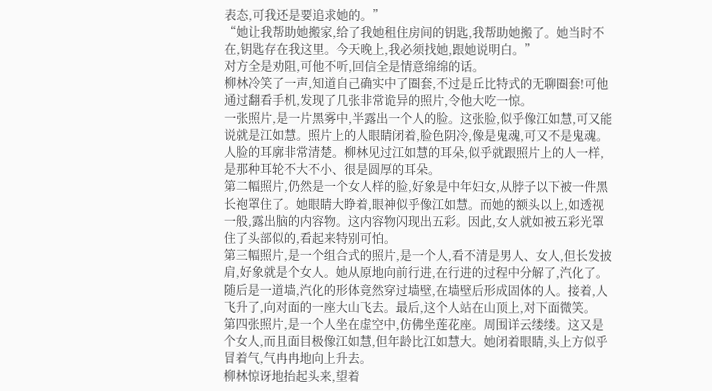表态,可我还是要追求她的。”
“她让我帮助她搬家,给了我她租住房间的钥匙,我帮助她搬了。她当时不在,钥匙存在我这里。今天晚上,我必须找她,跟她说明白。”
对方全是劝阻,可他不听,回信全是情意绵绵的话。
柳林冷笑了一声,知道自己确实中了圈套,不过是丘比特式的无聊圈套!可他通过翻看手机,发现了几张非常诡异的照片,令他大吃一惊。
一张照片,是一片黑雾中,半露出一个人的脸。这张脸,似乎像江如慧,可又能说就是江如慧。照片上的人眼睛闭着,脸色阴冷,像是鬼魂,可又不是鬼魂。人脸的耳廓非常清楚。柳林见过江如慧的耳朵,似乎就跟照片上的人一样,是那种耳轮不大不小、很是圆厚的耳朵。
第二幅照片,仍然是一个女人样的脸,好象是中年妇女,从脖子以下被一件黑长袍罩住了。她眼睛大睁着,眼神似乎像江如慧。而她的额头以上,如透视一般,露出脑的内容物。这内容物闪现出五彩。因此,女人就如被五彩光罩住了头部似的,看起来特别可怕。
第三幅照片,是一个组合式的照片,是一个人,看不清是男人、女人,但长发披肩,好象就是个女人。她从原地向前行进,在行进的过程中分解了,汽化了。随后是一道墙,汽化的形体竟然穿过墙壁,在墙壁后形成固体的人。接着,人飞升了,向对面的一座大山飞去。最后,这个人站在山顶上,对下面微笑。
第四张照片,是一个人坐在虚空中,仿佛坐莲花座。周围详云缕缕。这又是个女人,而且面目极像江如慧,但年龄比江如慧大。她闭着眼睛,头上方似乎冒着气,气冉冉地向上升去。
柳林惊讶地抬起头来,望着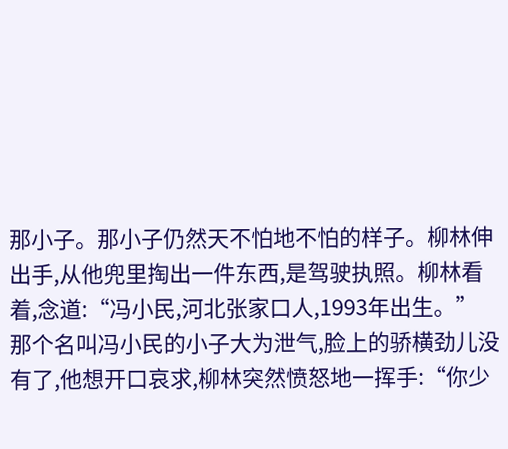那小子。那小子仍然天不怕地不怕的样子。柳林伸出手,从他兜里掏出一件东西,是驾驶执照。柳林看着,念道:“冯小民,河北张家口人,1993年出生。”
那个名叫冯小民的小子大为泄气,脸上的骄横劲儿没有了,他想开口哀求,柳林突然愤怒地一挥手:“你少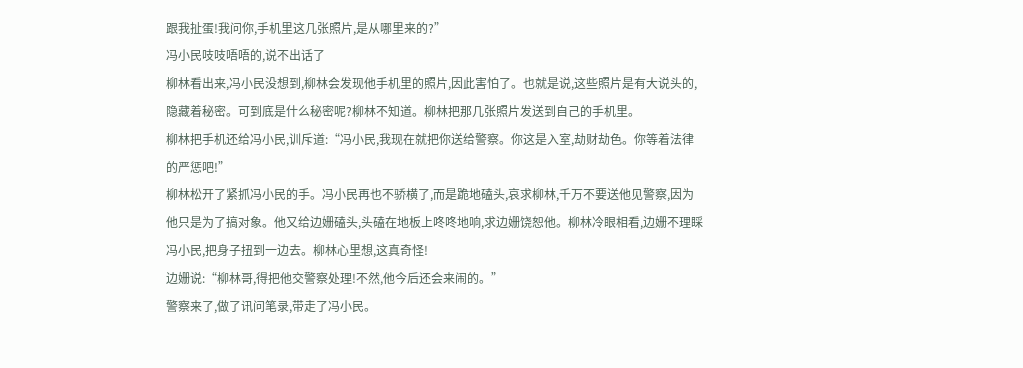跟我扯蛋!我问你,手机里这几张照片,是从哪里来的?”
冯小民吱吱唔唔的,说不出话了
柳林看出来,冯小民没想到,柳林会发现他手机里的照片,因此害怕了。也就是说,这些照片是有大说头的,隐藏着秘密。可到底是什么秘密呢?柳林不知道。柳林把那几张照片发送到自己的手机里。
柳林把手机还给冯小民,训斥道:“冯小民,我现在就把你送给警察。你这是入室,劫财劫色。你等着法律的严惩吧!”
柳林松开了紧抓冯小民的手。冯小民再也不骄横了,而是跪地磕头,哀求柳林,千万不要送他见警察,因为他只是为了搞对象。他又给边姗磕头,头磕在地板上咚咚地响,求边姗饶恕他。柳林冷眼相看,边姗不理睬冯小民,把身子扭到一边去。柳林心里想,这真奇怪!
边姗说:“柳林哥,得把他交警察处理!不然,他今后还会来闹的。”
警察来了,做了讯问笔录,带走了冯小民。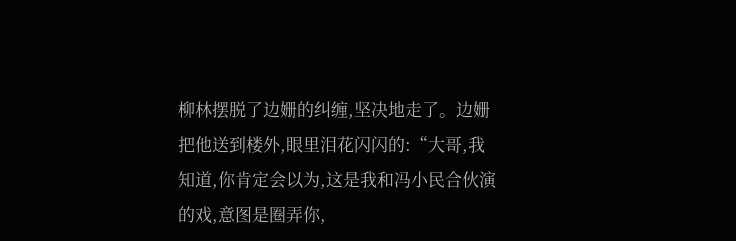柳林摆脱了边姗的纠缠,坚决地走了。边姗把他送到楼外,眼里泪花闪闪的:“大哥,我知道,你肯定会以为,这是我和冯小民合伙演的戏,意图是圈弄你,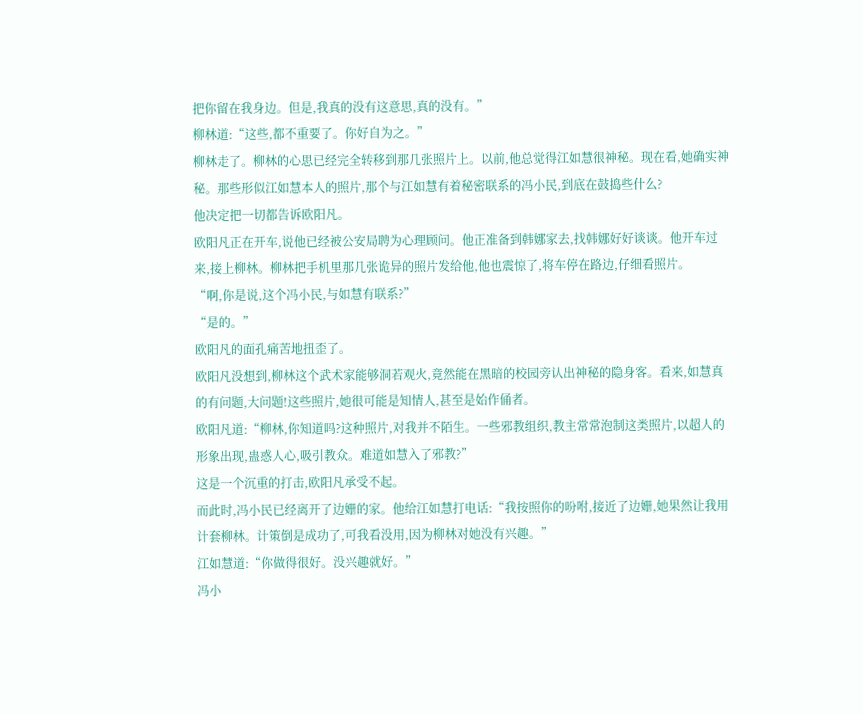把你留在我身边。但是,我真的没有这意思,真的没有。”
柳林道:“这些,都不重要了。你好自为之。”
柳林走了。柳林的心思已经完全转移到那几张照片上。以前,他总觉得江如慧很神秘。现在看,她确实神秘。那些形似江如慧本人的照片,那个与江如慧有着秘密联系的冯小民,到底在鼓捣些什么?
他决定把一切都告诉欧阳凡。
欧阳凡正在开车,说他已经被公安局聘为心理顾问。他正准备到韩娜家去,找韩娜好好谈谈。他开车过来,接上柳林。柳林把手机里那几张诡异的照片发给他,他也震惊了,将车停在路边,仔细看照片。
“啊,你是说,这个冯小民,与如慧有联系?”
“是的。”
欧阳凡的面孔痛苦地扭歪了。
欧阳凡没想到,柳林这个武术家能够洞若观火,竟然能在黑暗的校园旁认出神秘的隐身客。看来,如慧真的有问题,大问题!这些照片,她很可能是知情人,甚至是始作俑者。
欧阳凡道:“柳林,你知道吗?这种照片,对我并不陌生。一些邪教组织,教主常常泡制这类照片,以超人的形象出现,蛊惑人心,吸引教众。难道如慧入了邪教?”
这是一个沉重的打击,欧阳凡承受不起。
而此时,冯小民已经离开了边姗的家。他给江如慧打电话:“我按照你的吩咐,接近了边姗,她果然让我用计套柳林。计策倒是成功了,可我看没用,因为柳林对她没有兴趣。”
江如慧道:“你做得很好。没兴趣就好。”
冯小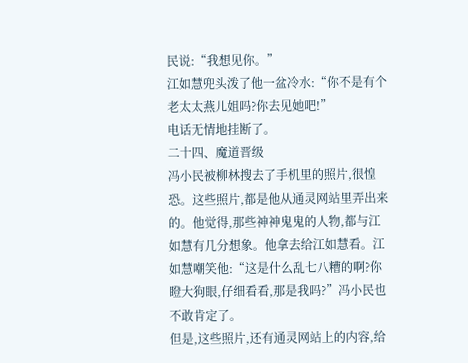民说:“我想见你。”
江如慧兜头泼了他一盆冷水:“你不是有个老太太燕儿姐吗?你去见她吧!”
电话无情地挂断了。
二十四、魔道晋级
冯小民被柳林搜去了手机里的照片,很惶恐。这些照片,都是他从通灵网站里弄出来的。他觉得,那些神神鬼鬼的人物,都与江如慧有几分想象。他拿去给江如慧看。江如慧嘲笑他:“这是什么乱七八糟的啊?你瞪大狗眼,仔细看看,那是我吗?”冯小民也不敢肯定了。
但是,这些照片,还有通灵网站上的内容,给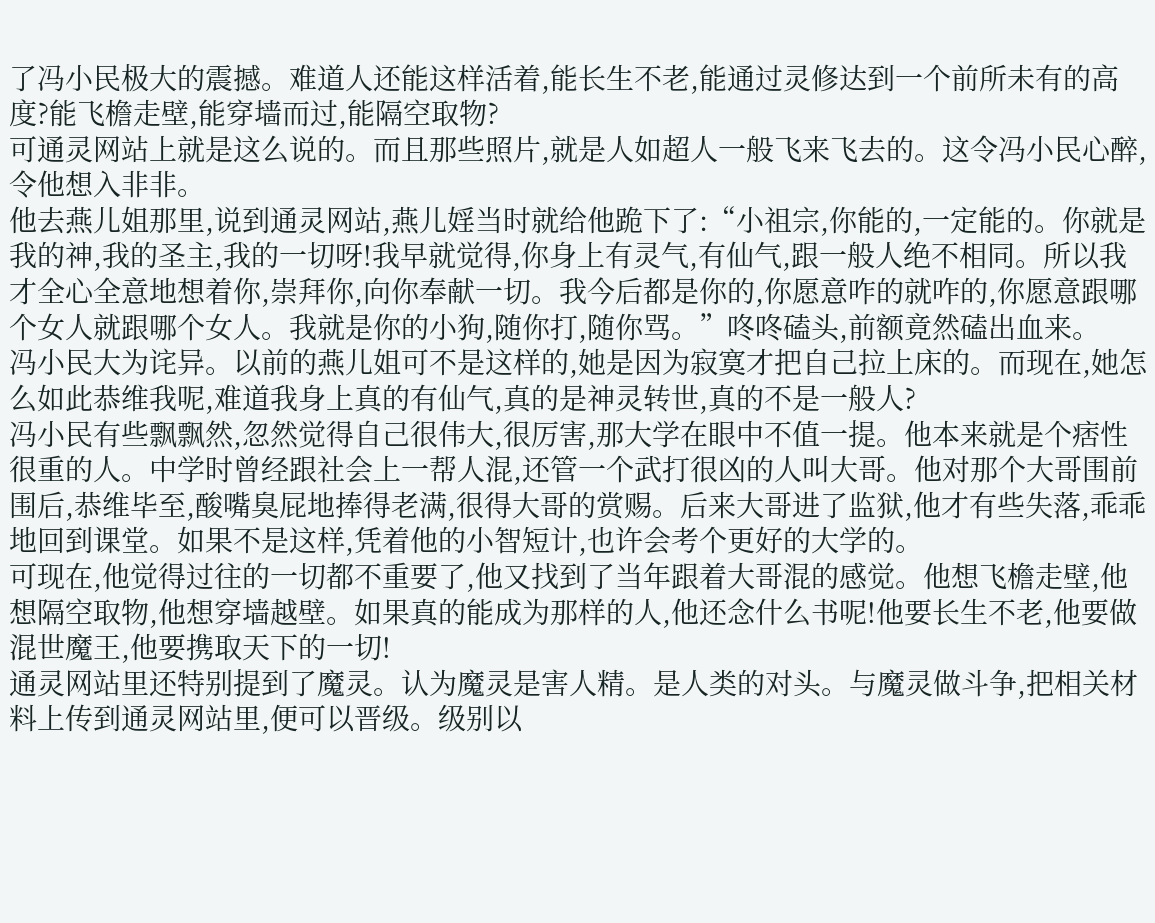了冯小民极大的震撼。难道人还能这样活着,能长生不老,能通过灵修达到一个前所未有的高度?能飞檐走壁,能穿墙而过,能隔空取物?
可通灵网站上就是这么说的。而且那些照片,就是人如超人一般飞来飞去的。这令冯小民心醉,令他想入非非。
他去燕儿姐那里,说到通灵网站,燕儿婬当时就给他跪下了:“小祖宗,你能的,一定能的。你就是我的神,我的圣主,我的一切呀!我早就觉得,你身上有灵气,有仙气,跟一般人绝不相同。所以我才全心全意地想着你,崇拜你,向你奉献一切。我今后都是你的,你愿意咋的就咋的,你愿意跟哪个女人就跟哪个女人。我就是你的小狗,随你打,随你骂。”咚咚磕头,前额竟然磕出血来。
冯小民大为诧异。以前的燕儿姐可不是这样的,她是因为寂寞才把自己拉上床的。而现在,她怎么如此恭维我呢,难道我身上真的有仙气,真的是神灵转世,真的不是一般人?
冯小民有些飘飘然,忽然觉得自己很伟大,很厉害,那大学在眼中不值一提。他本来就是个痞性很重的人。中学时曾经跟社会上一帮人混,还管一个武打很凶的人叫大哥。他对那个大哥围前围后,恭维毕至,酸嘴臭屁地捧得老满,很得大哥的赏赐。后来大哥进了监狱,他才有些失落,乖乖地回到课堂。如果不是这样,凭着他的小智短计,也许会考个更好的大学的。
可现在,他觉得过往的一切都不重要了,他又找到了当年跟着大哥混的感觉。他想飞檐走壁,他想隔空取物,他想穿墙越壁。如果真的能成为那样的人,他还念什么书呢!他要长生不老,他要做混世魔王,他要携取天下的一切!
通灵网站里还特别提到了魔灵。认为魔灵是害人精。是人类的对头。与魔灵做斗争,把相关材料上传到通灵网站里,便可以晋级。级别以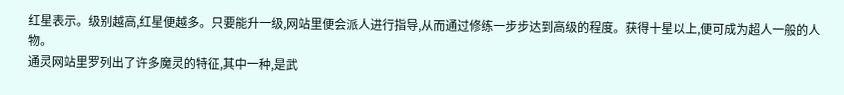红星表示。级别越高,红星便越多。只要能升一级,网站里便会派人进行指导,从而通过修练一步步达到高级的程度。获得十星以上,便可成为超人一般的人物。
通灵网站里罗列出了许多魔灵的特征,其中一种,是武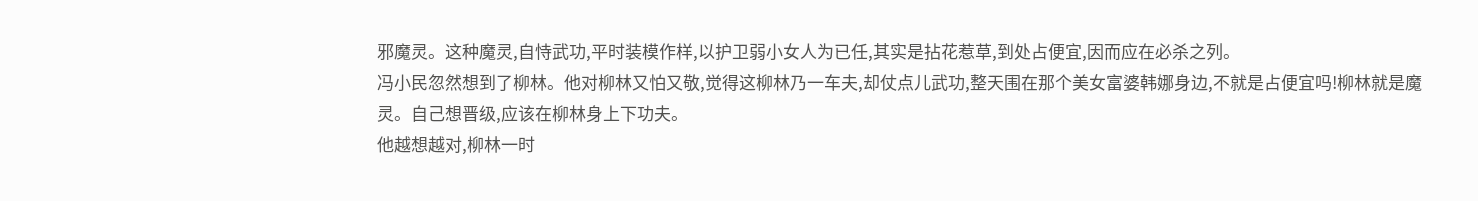邪魔灵。这种魔灵,自恃武功,平时装模作样,以护卫弱小女人为已任,其实是拈花惹草,到处占便宜,因而应在必杀之列。
冯小民忽然想到了柳林。他对柳林又怕又敬,觉得这柳林乃一车夫,却仗点儿武功,整天围在那个美女富婆韩娜身边,不就是占便宜吗!柳林就是魔灵。自己想晋级,应该在柳林身上下功夫。
他越想越对,柳林一时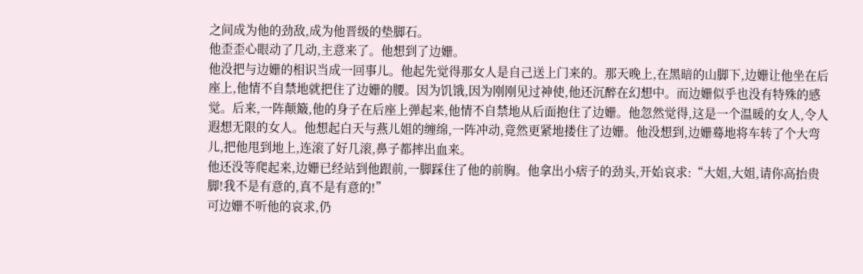之间成为他的劲敌,成为他晋级的垫脚石。
他歪歪心眼动了几动,主意来了。他想到了边姗。
他没把与边姗的相识当成一回事儿。他起先觉得那女人是自己送上门来的。那天晚上,在黑暗的山脚下,边姗让他坐在后座上,他情不自禁地就把住了边姗的腰。因为饥饿,因为刚刚见过神使,他还沉醉在幻想中。而边姗似乎也没有特殊的感觉。后来,一阵颠簸,他的身子在后座上弹起来,他情不自禁地从后面抱住了边姗。他忽然觉得,这是一个温暖的女人,令人遐想无限的女人。他想起白天与燕儿姐的缠绵,一阵冲动,竟然更紧地搂住了边姗。他没想到,边姗蓦地将车转了个大弯儿,把他甩到地上,连滚了好几滚,鼻子都摔出血来。
他还没等爬起来,边姗已经站到他跟前,一脚踩住了他的前胸。他拿出小痞子的劲头,开始哀求:“大姐,大姐,请你高抬贵脚!我不是有意的,真不是有意的!”
可边姗不听他的哀求,仍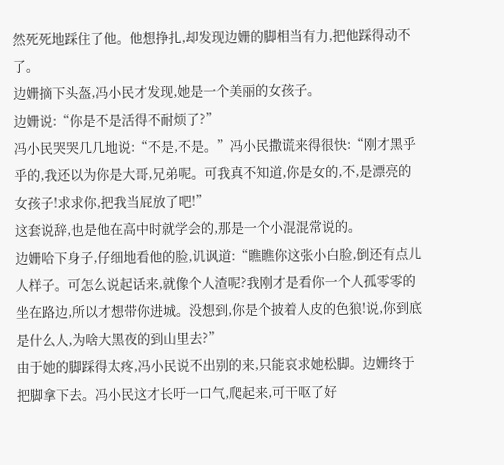然死死地踩住了他。他想挣扎,却发现边姗的脚相当有力,把他踩得动不了。
边姗摘下头盔,冯小民才发现,她是一个美丽的女孩子。
边姗说:“你是不是活得不耐烦了?”
冯小民哭哭几几地说:“不是,不是。”冯小民撒谎来得很快:“刚才黑乎乎的,我还以为你是大哥,兄弟呢。可我真不知道,你是女的,不,是漂亮的女孩子!求求你,把我当屁放了吧!”
这套说辞,也是他在高中时就学会的,那是一个小混混常说的。
边姗哈下身子,仔细地看他的脸,讥讽道:“瞧瞧你这张小白脸,倒还有点儿人样子。可怎么说起话来,就像个人渣呢?我刚才是看你一个人孤零零的坐在路边,所以才想带你进城。没想到,你是个披着人皮的色狼!说,你到底是什么人,为啥大黑夜的到山里去?”
由于她的脚踩得太疼,冯小民说不出别的来,只能哀求她松脚。边姗终于把脚拿下去。冯小民这才长吁一口气,爬起来,可干呕了好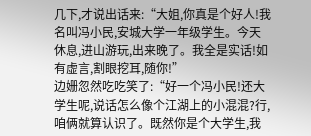几下,才说出话来:“大姐,你真是个好人!我名叫冯小民,安城大学一年级学生。今天休息,进山游玩,出来晚了。我全是实话!如有虚言,割眼挖耳,随你!”
边姗忽然吃吃笑了:“好一个冯小民!还大学生呢,说话怎么像个江湖上的小混混?行,咱俩就算认识了。既然你是个大学生,我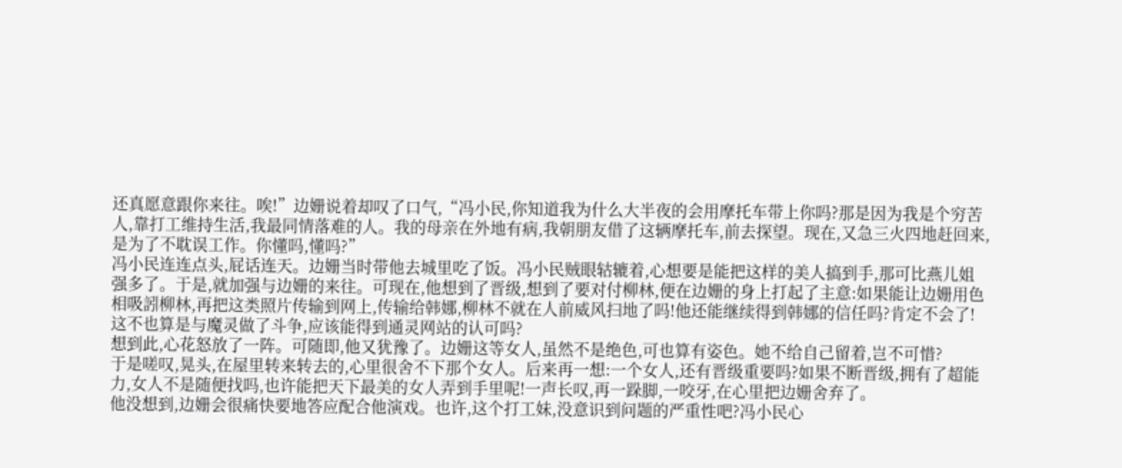还真愿意跟你来往。唉!”边姗说着却叹了口气,“冯小民,你知道我为什么大半夜的会用摩托车带上你吗?那是因为我是个穷苦人,靠打工维持生活,我最同情落难的人。我的母亲在外地有病,我朝朋友借了这辆摩托车,前去探望。现在,又急三火四地赶回来,是为了不耽误工作。你懂吗,懂吗?”
冯小民连连点头,屁话连天。边姗当时带他去城里吃了饭。冯小民贼眼轱辘着,心想要是能把这样的美人搞到手,那可比燕儿姐强多了。于是,就加强与边姗的来往。可现在,他想到了晋级,想到了要对付柳林,便在边姗的身上打起了主意:如果能让边姗用色相吸訠柳林,再把这类照片传输到网上,传输给韩娜,柳林不就在人前威风扫地了吗!他还能继续得到韩娜的信任吗?肯定不会了!这不也算是与魔灵做了斗争,应该能得到通灵网站的认可吗?
想到此,心花怒放了一阵。可随即,他又犹豫了。边姗这等女人,虽然不是绝色,可也算有姿色。她不给自己留着,岂不可惜?
于是嗟叹,晃头,在屋里转来转去的,心里很舍不下那个女人。后来再一想:一个女人,还有晋级重要吗?如果不断晋级,拥有了超能力,女人不是随便找吗,也许能把天下最美的女人弄到手里呢!一声长叹,再一跺脚,一咬牙,在心里把边姗舍弃了。
他没想到,边姗会很痛快要地答应配合他演戏。也许,这个打工妹,没意识到问题的严重性吧?冯小民心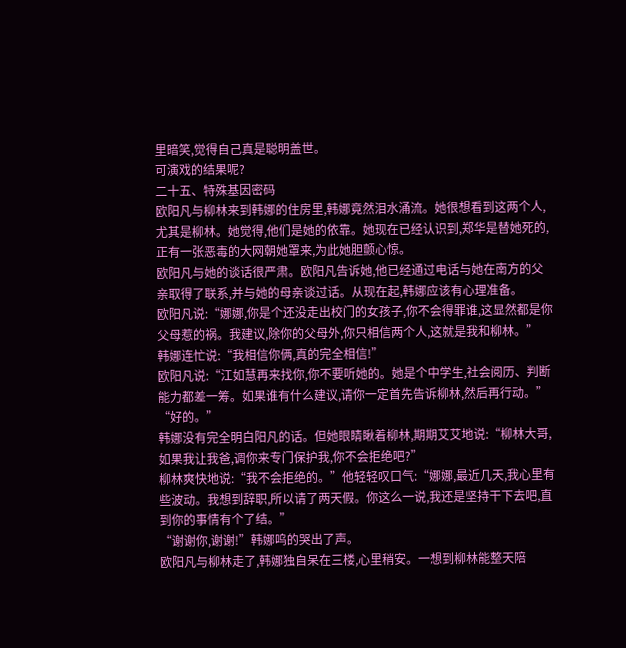里暗笑,觉得自己真是聪明盖世。
可演戏的结果呢?
二十五、特殊基因密码
欧阳凡与柳林来到韩娜的住房里,韩娜竟然泪水涌流。她很想看到这两个人,尤其是柳林。她觉得,他们是她的依靠。她现在已经认识到,郑华是替她死的,正有一张恶毒的大网朝她罩来,为此她胆颤心惊。
欧阳凡与她的谈话很严肃。欧阳凡告诉她,他已经通过电话与她在南方的父亲取得了联系,并与她的母亲谈过话。从现在起,韩娜应该有心理准备。
欧阳凡说:“娜娜,你是个还没走出校门的女孩子,你不会得罪谁,这显然都是你父母惹的祸。我建议,除你的父母外,你只相信两个人,这就是我和柳林。”
韩娜连忙说:“我相信你俩,真的完全相信!”
欧阳凡说:“江如慧再来找你,你不要听她的。她是个中学生,社会阅历、判断能力都差一筹。如果谁有什么建议,请你一定首先告诉柳林,然后再行动。”
“好的。”
韩娜没有完全明白阳凡的话。但她眼睛瞅着柳林,期期艾艾地说:“柳林大哥,如果我让我爸,调你来专门保护我,你不会拒绝吧?”
柳林爽快地说:“我不会拒绝的。”他轻轻叹口气:“娜娜,最近几天,我心里有些波动。我想到辞职,所以请了两天假。你这么一说,我还是坚持干下去吧,直到你的事情有个了结。”
“谢谢你,谢谢!”韩娜呜的哭出了声。
欧阳凡与柳林走了,韩娜独自呆在三楼,心里稍安。一想到柳林能整天陪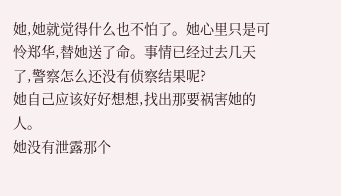她,她就觉得什么也不怕了。她心里只是可怜郑华,替她送了命。事情已经过去几天了,警察怎么还没有侦察结果呢?
她自己应该好好想想,找出那要祸害她的人。
她没有泄露那个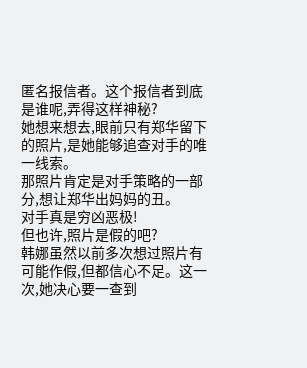匿名报信者。这个报信者到底是谁呢,弄得这样神秘?
她想来想去,眼前只有郑华留下的照片,是她能够追查对手的唯一线索。
那照片肯定是对手策略的一部分,想让郑华出妈妈的丑。
对手真是穷凶恶极!
但也许,照片是假的吧?
韩娜虽然以前多次想过照片有可能作假,但都信心不足。这一次,她决心要一查到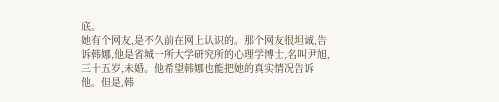底。
她有个网友,是不久前在网上认识的。那个网友很坦诚,告诉韩娜,他是省城一所大学研究所的心理学博士,名叫尹旭,三十五岁,未婚。他希望韩娜也能把她的真实情况告诉他。但是,韩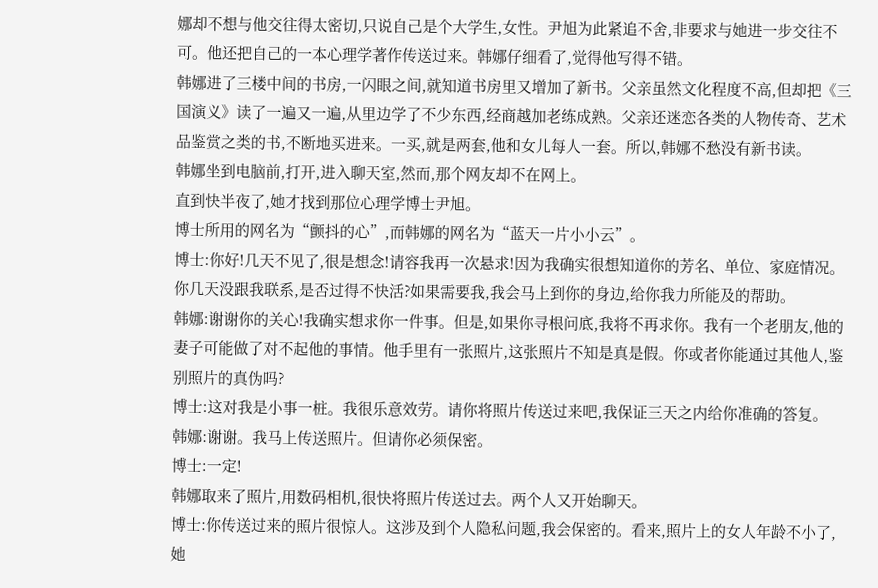娜却不想与他交往得太密切,只说自己是个大学生,女性。尹旭为此紧追不舍,非要求与她进一步交往不可。他还把自己的一本心理学著作传送过来。韩娜仔细看了,觉得他写得不错。
韩娜进了三楼中间的书房,一闪眼之间,就知道书房里又增加了新书。父亲虽然文化程度不高,但却把《三国演义》读了一遍又一遍,从里边学了不少东西,经商越加老练成熟。父亲还迷恋各类的人物传奇、艺术品鉴赏之类的书,不断地买进来。一买,就是两套,他和女儿每人一套。所以,韩娜不愁没有新书读。
韩娜坐到电脑前,打开,进入聊天室,然而,那个网友却不在网上。
直到快半夜了,她才找到那位心理学博士尹旭。
博士所用的网名为“颤抖的心”,而韩娜的网名为“蓝天一片小小云”。
博士:你好!几天不见了,很是想念!请容我再一次悬求!因为我确实很想知道你的芳名、单位、家庭情况。你几天没跟我联系,是否过得不快活?如果需要我,我会马上到你的身边,给你我力所能及的帮助。
韩娜:谢谢你的关心!我确实想求你一件事。但是,如果你寻根问底,我将不再求你。我有一个老朋友,他的妻子可能做了对不起他的事情。他手里有一张照片,这张照片不知是真是假。你或者你能通过其他人,鉴别照片的真伪吗?
博士:这对我是小事一桩。我很乐意效劳。请你将照片传送过来吧,我保证三天之内给你准确的答复。
韩娜:谢谢。我马上传送照片。但请你必须保密。
博士:一定!
韩娜取来了照片,用数码相机,很快将照片传送过去。两个人又开始聊天。
博士:你传送过来的照片很惊人。这涉及到个人隐私问题,我会保密的。看来,照片上的女人年龄不小了,她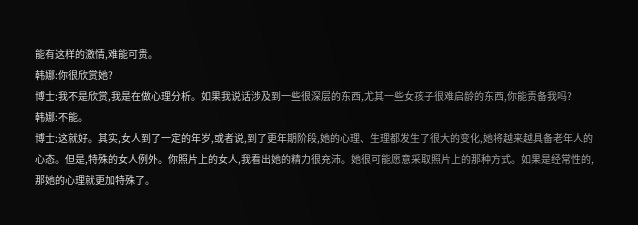能有这样的激情,难能可贵。
韩娜:你很欣赏她?
博士:我不是欣赏,我是在做心理分析。如果我说话涉及到一些很深层的东西,尤其一些女孩子很难启龄的东西,你能责备我吗?
韩娜:不能。
博士:这就好。其实,女人到了一定的年岁,或者说,到了更年期阶段,她的心理、生理都发生了很大的变化,她将越来越具备老年人的心态。但是,特殊的女人例外。你照片上的女人,我看出她的精力很充沛。她很可能愿意采取照片上的那种方式。如果是经常性的,那她的心理就更加特殊了。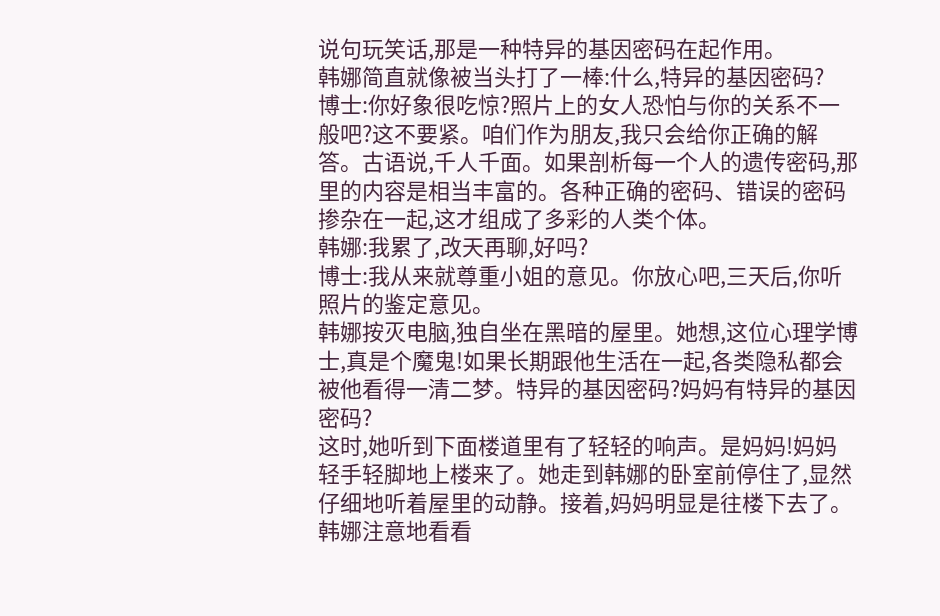说句玩笑话,那是一种特异的基因密码在起作用。
韩娜简直就像被当头打了一棒:什么,特异的基因密码?
博士:你好象很吃惊?照片上的女人恐怕与你的关系不一般吧?这不要紧。咱们作为朋友,我只会给你正确的解答。古语说,千人千面。如果剖析每一个人的遗传密码,那里的内容是相当丰富的。各种正确的密码、错误的密码掺杂在一起,这才组成了多彩的人类个体。
韩娜:我累了,改天再聊,好吗?
博士:我从来就尊重小姐的意见。你放心吧,三天后,你听照片的鉴定意见。
韩娜按灭电脑,独自坐在黑暗的屋里。她想,这位心理学博士,真是个魔鬼!如果长期跟他生活在一起,各类隐私都会被他看得一清二梦。特异的基因密码?妈妈有特异的基因密码?
这时,她听到下面楼道里有了轻轻的响声。是妈妈!妈妈轻手轻脚地上楼来了。她走到韩娜的卧室前停住了,显然仔细地听着屋里的动静。接着,妈妈明显是往楼下去了。韩娜注意地看看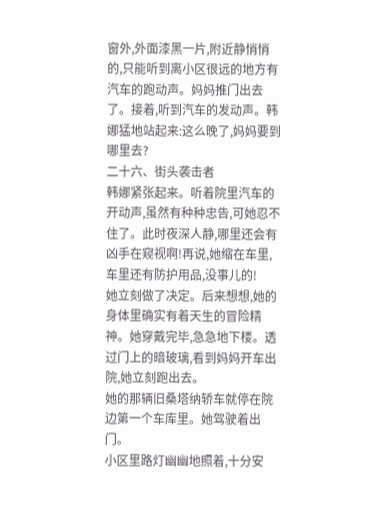窗外,外面漆黑一片,附近静悄悄的,只能听到离小区很远的地方有汽车的跑动声。妈妈推门出去了。接着,听到汽车的发动声。韩娜猛地站起来:这么晚了,妈妈要到哪里去?
二十六、街头袭击者
韩娜紧张起来。听着院里汽车的开动声,虽然有种种忠告,可她忍不住了。此时夜深人静,哪里还会有凶手在窥视啊!再说,她缩在车里,车里还有防护用品,没事儿的!
她立刻做了决定。后来想想,她的身体里确实有着天生的冒险精神。她穿戴完毕,急急地下楼。透过门上的暗玻璃,看到妈妈开车出院,她立刻跑出去。
她的那辆旧桑塔纳轿车就停在院边第一个车库里。她驾驶着出门。
小区里路灯幽幽地照着,十分安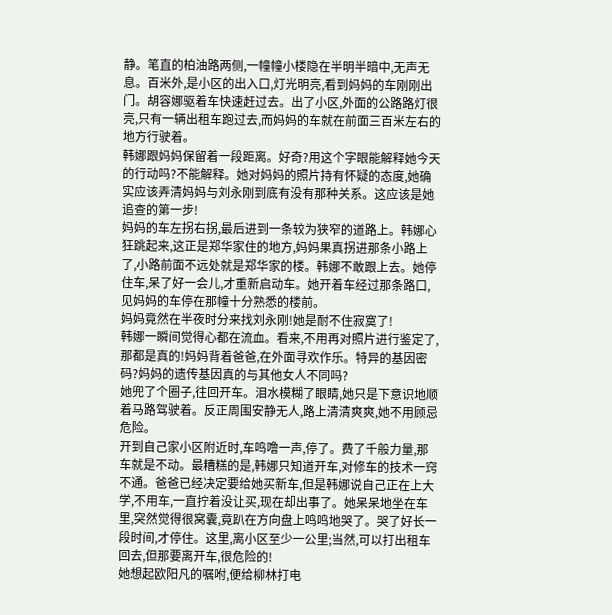静。笔直的柏油路两侧,一幢幢小楼隐在半明半暗中,无声无息。百米外,是小区的出入口,灯光明亮,看到妈妈的车刚刚出门。胡容娜驱着车快速赶过去。出了小区,外面的公路路灯很亮,只有一辆出租车跑过去,而妈妈的车就在前面三百米左右的地方行驶着。
韩娜跟妈妈保留着一段距离。好奇?用这个字眼能解释她今天的行动吗?不能解释。她对妈妈的照片持有怀疑的态度,她确实应该弄清妈妈与刘永刚到底有没有那种关系。这应该是她追查的第一步!
妈妈的车左拐右拐,最后进到一条较为狭窄的道路上。韩娜心狂跳起来,这正是郑华家住的地方,妈妈果真拐进那条小路上了,小路前面不远处就是郑华家的楼。韩娜不敢跟上去。她停住车,呆了好一会儿,才重新启动车。她开着车经过那条路口,见妈妈的车停在那幢十分熟悉的楼前。
妈妈竟然在半夜时分来找刘永刚!她是耐不住寂寞了!
韩娜一瞬间觉得心都在流血。看来,不用再对照片进行鉴定了,那都是真的!妈妈背着爸爸,在外面寻欢作乐。特异的基因密码?妈妈的遗传基因真的与其他女人不同吗?
她兜了个圈子,往回开车。泪水模糊了眼睛,她只是下意识地顺着马路驾驶着。反正周围安静无人,路上清清爽爽,她不用顾忌危险。
开到自己家小区附近时,车鸣噜一声,停了。费了千般力量,那车就是不动。最糟糕的是,韩娜只知道开车,对修车的技术一窍不通。爸爸已经决定要给她买新车,但是韩娜说自己正在上大学,不用车,一直拧着没让买,现在却出事了。她呆呆地坐在车里,突然觉得很窝囊,竟趴在方向盘上鸣鸣地哭了。哭了好长一段时间,才停住。这里,离小区至少一公里;当然,可以打出租车回去,但那要离开车,很危险的!
她想起欧阳凡的嘱咐,便给柳林打电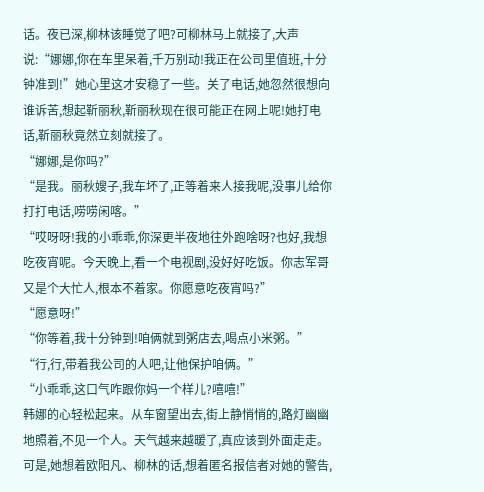话。夜已深,柳林该睡觉了吧?可柳林马上就接了,大声说:“娜娜,你在车里呆着,千万别动!我正在公司里值班,十分钟准到!”她心里这才安稳了一些。关了电话,她忽然很想向谁诉苦,想起靳丽秋,靳丽秋现在很可能正在网上呢!她打电话,靳丽秋竟然立刻就接了。
“娜娜,是你吗?”
“是我。丽秋嫂子,我车坏了,正等着来人接我呢,没事儿给你打打电话,唠唠闲喀。”
“哎呀呀!我的小乖乖,你深更半夜地往外跑啥呀?也好,我想吃夜宵呢。今天晚上,看一个电视剧,没好好吃饭。你志军哥又是个大忙人,根本不着家。你愿意吃夜宵吗?”
“愿意呀!”
“你等着,我十分钟到!咱俩就到粥店去,喝点小米粥。”
“行,行,带着我公司的人吧,让他保护咱俩。”
“小乖乖,这口气咋跟你妈一个样儿?嘻嘻!”
韩娜的心轻松起来。从车窗望出去,街上静悄悄的,路灯幽幽地照着,不见一个人。天气越来越暖了,真应该到外面走走。可是,她想着欧阳凡、柳林的话,想着匿名报信者对她的警告,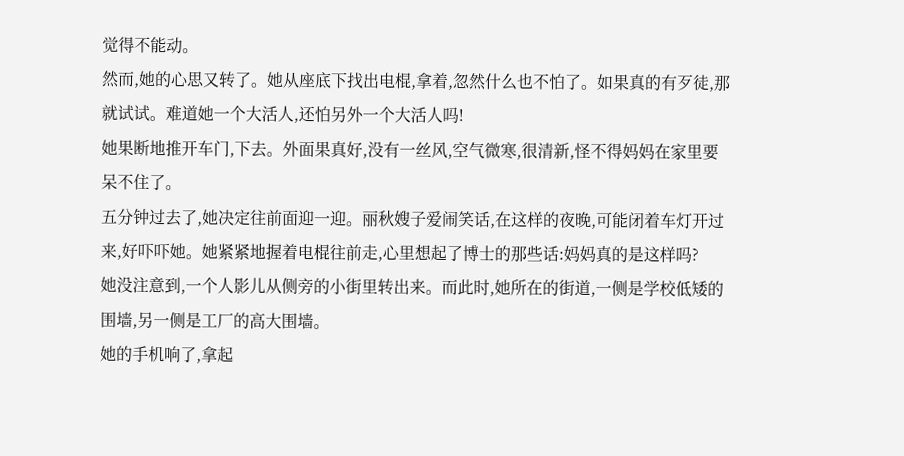觉得不能动。
然而,她的心思又转了。她从座底下找出电棍,拿着,忽然什么也不怕了。如果真的有歹徒,那就试试。难道她一个大活人,还怕另外一个大活人吗!
她果断地推开车门,下去。外面果真好,没有一丝风,空气微寒,很清新,怪不得妈妈在家里要呆不住了。
五分钟过去了,她决定往前面迎一迎。丽秋嫂子爱闹笑话,在这样的夜晚,可能闭着车灯开过来,好吓吓她。她紧紧地握着电棍往前走,心里想起了博士的那些话:妈妈真的是这样吗?
她没注意到,一个人影儿从侧旁的小街里转出来。而此时,她所在的街道,一侧是学校低矮的围墙,另一侧是工厂的高大围墙。
她的手机响了,拿起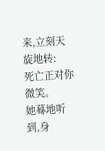来,立刻天旋地转:
死亡正对你微笑。
她蓦地听到,身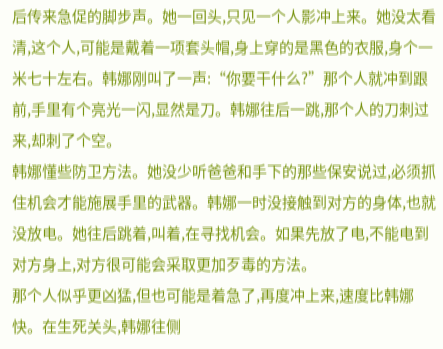后传来急促的脚步声。她一回头,只见一个人影冲上来。她没太看清,这个人,可能是戴着一项套头帽,身上穿的是黑色的衣服,身个一米七十左右。韩娜刚叫了一声:“你要干什么?”那个人就冲到跟前,手里有个亮光一闪,显然是刀。韩娜往后一跳,那个人的刀刺过来,却刺了个空。
韩娜懂些防卫方法。她没少听爸爸和手下的那些保安说过,必须抓住机会才能施展手里的武器。韩娜一时没接触到对方的身体,也就没放电。她往后跳着,叫着,在寻找机会。如果先放了电,不能电到对方身上,对方很可能会采取更加歹毒的方法。
那个人似乎更凶猛,但也可能是着急了,再度冲上来,速度比韩娜快。在生死关头,韩娜往侧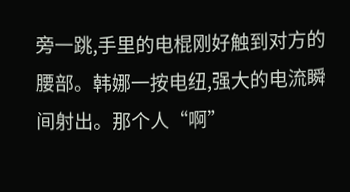旁一跳,手里的电棍刚好触到对方的腰部。韩娜一按电纽,强大的电流瞬间射出。那个人“啊”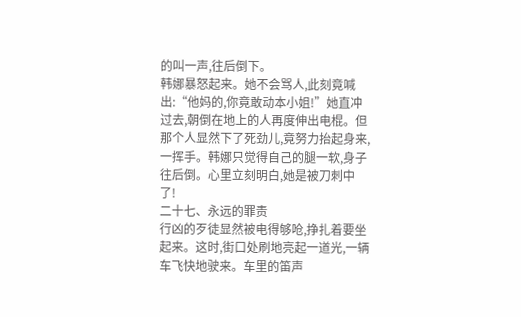的叫一声,往后倒下。
韩娜暴怒起来。她不会骂人,此刻竟喊出:“他妈的,你竟敢动本小姐!”她直冲过去,朝倒在地上的人再度伸出电棍。但那个人显然下了死劲儿,竟努力抬起身来,一挥手。韩娜只觉得自己的腿一软,身子往后倒。心里立刻明白,她是被刀刺中了!
二十七、永远的罪责
行凶的歹徒显然被电得够呛,挣扎着要坐起来。这时,街口处刷地亮起一道光,一辆车飞快地驶来。车里的笛声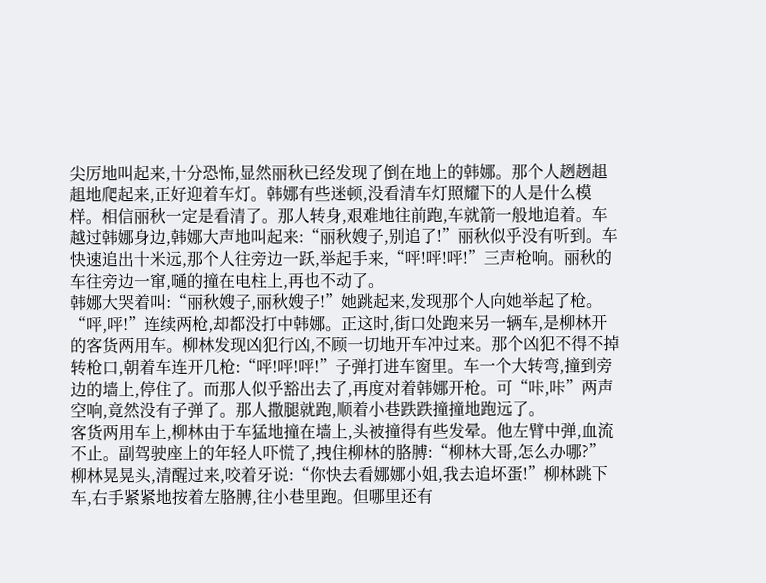尖厉地叫起来,十分恐怖,显然丽秋已经发现了倒在地上的韩娜。那个人趔趔趄趄地爬起来,正好迎着车灯。韩娜有些迷顿,没看清车灯照耀下的人是什么模样。相信丽秋一定是看清了。那人转身,艰难地往前跑,车就箭一般地追着。车越过韩娜身边,韩娜大声地叫起来:“丽秋嫂子,别追了!”丽秋似乎没有听到。车快速追出十米远,那个人往旁边一跃,举起手来,“呯!呯!呯!”三声枪响。丽秋的车往旁边一窜,嗵的撞在电柱上,再也不动了。
韩娜大哭着叫:“丽秋嫂子,丽秋嫂子!”她跳起来,发现那个人向她举起了枪。“呯,呯!”连续两枪,却都没打中韩娜。正这时,街口处跑来另一辆车,是柳林开的客货两用车。柳林发现凶犯行凶,不顾一切地开车冲过来。那个凶犯不得不掉转枪口,朝着车连开几枪:“呯!呯!呯!”子弹打进车窗里。车一个大转弯,撞到旁边的墙上,停住了。而那人似乎豁出去了,再度对着韩娜开枪。可“咔,咔”两声空响,竟然没有子弹了。那人撒腿就跑,顺着小巷跌跌撞撞地跑远了。
客货两用车上,柳林由于车猛地撞在墙上,头被撞得有些发晕。他左臂中弹,血流不止。副驾驶座上的年轻人吓慌了,拽住柳林的胳膊:“柳林大哥,怎么办哪?”柳林晃晃头,清醒过来,咬着牙说:“你快去看娜娜小姐,我去追坏蛋!”柳林跳下车,右手紧紧地按着左胳膊,往小巷里跑。但哪里还有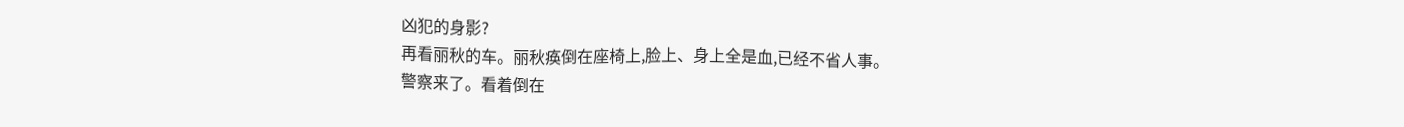凶犯的身影?
再看丽秋的车。丽秋痪倒在座椅上,脸上、身上全是血,已经不省人事。
警察来了。看着倒在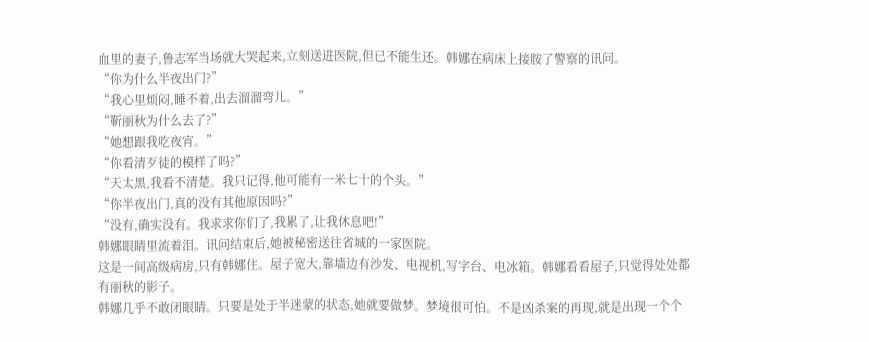血里的妻子,鲁志军当场就大哭起来,立刻送进医院,但已不能生还。韩娜在病床上接胺了警察的讯问。
“你为什么半夜出门?”
“我心里烦闷,睡不着,出去溜溜弯儿。”
“靳丽秋为什么去了?”
“她想跟我吃夜宵。”
“你看清歹徒的模样了吗?”
“天太黑,我看不清楚。我只记得,他可能有一米七十的个头。”
“你半夜出门,真的没有其他原因吗?”
“没有,确实没有。我求求你们了,我累了,让我休息吧!”
韩娜眼睛里流着泪。讯问结束后,她被秘密送往省城的一家医院。
这是一间高级病房,只有韩娜住。屋子宽大,靠墙边有沙发、电视机,写字台、电冰箱。韩娜看看屋子,只觉得处处都有丽秋的影子。
韩娜几乎不敢闭眼睛。只要是处于半迷蒙的状态,她就要做梦。梦境很可怕。不是凶杀案的再现,就是出现一个个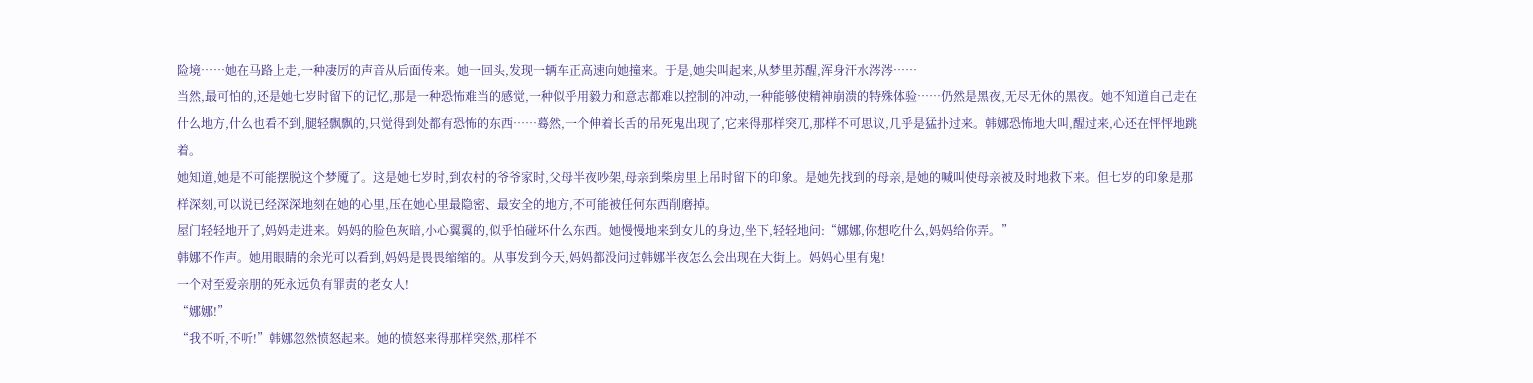险境……她在马路上走,一种凄厉的声音从后面传来。她一回头,发现一辆车正高速向她撞来。于是,她尖叫起来,从梦里苏醒,浑身汗水涔涔……
当然,最可怕的,还是她七岁时留下的记忆,那是一种恐怖难当的感觉,一种似乎用毅力和意志都难以控制的冲动,一种能够使精神崩溃的特殊体验……仍然是黑夜,无尽无休的黑夜。她不知道自己走在什么地方,什么也看不到,腿轻飘飘的,只觉得到处都有恐怖的东西……蓦然,一个伸着长舌的吊死鬼出现了,它来得那样突兀,那样不可思议,几乎是猛扑过来。韩娜恐怖地大叫,醒过来,心还在怦怦地跳着。
她知道,她是不可能摆脱这个梦魇了。这是她七岁时,到农村的爷爷家时,父母半夜吵架,母亲到柴房里上吊时留下的印象。是她先找到的母亲,是她的喊叫使母亲被及时地救下来。但七岁的印象是那样深刻,可以说已经深深地刻在她的心里,压在她心里最隐密、最安全的地方,不可能被任何东西削磨掉。
屋门轻轻地开了,妈妈走进来。妈妈的脸色灰暗,小心翼翼的,似乎怕碰坏什么东西。她慢慢地来到女儿的身边,坐下,轻轻地问:“娜娜,你想吃什么,妈妈给你弄。”
韩娜不作声。她用眼睛的余光可以看到,妈妈是畏畏缩缩的。从事发到今天,妈妈都没问过韩娜半夜怎么会出现在大街上。妈妈心里有鬼!
一个对至爱亲朋的死永远负有罪责的老女人!
“娜娜!”
“我不听,不听!”韩娜忽然愤怒起来。她的愤怒来得那样突然,那样不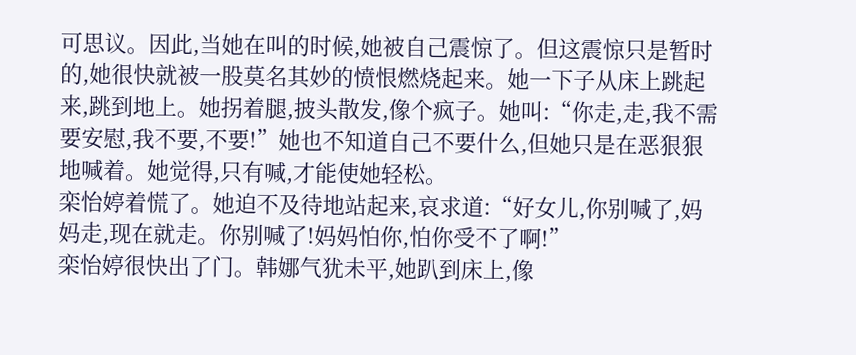可思议。因此,当她在叫的时候,她被自己震惊了。但这震惊只是暂时的,她很快就被一股莫名其妙的愤恨燃烧起来。她一下子从床上跳起来,跳到地上。她拐着腿,披头散发,像个疯子。她叫:“你走,走,我不需要安慰,我不要,不要!”她也不知道自己不要什么,但她只是在恶狠狠地喊着。她觉得,只有喊,才能使她轻松。
栾怡婷着慌了。她迫不及待地站起来,哀求道:“好女儿,你别喊了,妈妈走,现在就走。你别喊了!妈妈怕你,怕你受不了啊!”
栾怡婷很快出了门。韩娜气犹未平,她趴到床上,像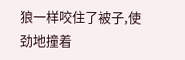狼一样咬住了被子,使劲地撞着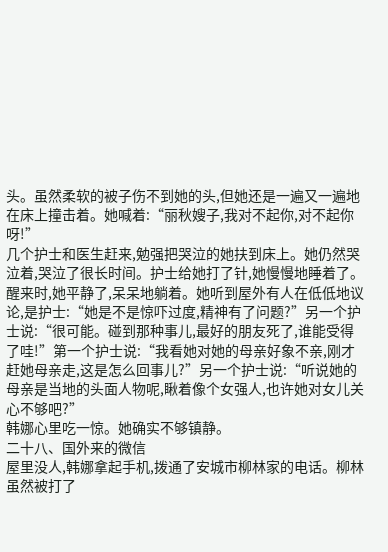头。虽然柔软的被子伤不到她的头,但她还是一遍又一遍地在床上撞击着。她喊着:“丽秋嫂子,我对不起你,对不起你呀!”
几个护士和医生赶来,勉强把哭泣的她扶到床上。她仍然哭泣着,哭泣了很长时间。护士给她打了针,她慢慢地睡着了。醒来时,她平静了,呆呆地躺着。她听到屋外有人在低低地议论,是护士:“她是不是惊吓过度,精神有了问题?”另一个护士说:“很可能。碰到那种事儿,最好的朋友死了,谁能受得了哇!”第一个护士说:“我看她对她的母亲好象不亲,刚才赶她母亲走,这是怎么回事儿?”另一个护士说:“听说她的母亲是当地的头面人物呢,瞅着像个女强人,也许她对女儿关心不够吧?”
韩娜心里吃一惊。她确实不够镇静。
二十八、国外来的微信
屋里没人,韩娜拿起手机,拨通了安城市柳林家的电话。柳林虽然被打了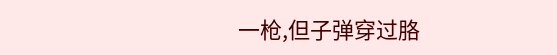一枪,但子弹穿过胳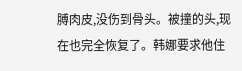膊肉皮,没伤到骨头。被撞的头,现在也完全恢复了。韩娜要求他住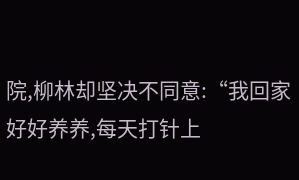院,柳林却坚决不同意:“我回家好好养养,每天打针上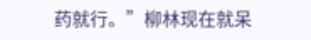药就行。”柳林现在就呆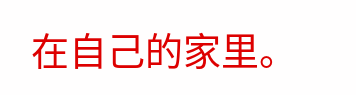在自己的家里。